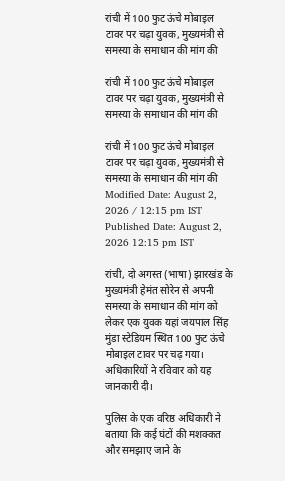रांची में 100 फुट ऊंचे मोबाइल टावर पर चढ़ा युवक, मुख्यमंत्री से समस्या के समाधान की मांग की

रांची में 100 फुट ऊंचे मोबाइल टावर पर चढ़ा युवक, मुख्यमंत्री से समस्या के समाधान की मांग की

रांची में 100 फुट ऊंचे मोबाइल टावर पर चढ़ा युवक, मुख्यमंत्री से समस्या के समाधान की मांग की
Modified Date: August 2, 2026 / 12:15 pm IST
Published Date: August 2, 2026 12:15 pm IST

रांची, दो अगस्त (भाषा) झारखंड के मुख्यमंत्री हेमंत सोरेन से अपनी समस्या के समाधान की मांग को लेकर एक युवक यहां जयपाल सिंह मुंडा स्टेडियम स्थित 100 फुट ऊंचे मोबाइल टावर पर चढ़ गया। अधिकारियों ने रविवार को यह जानकारी दी।

पुलिस के एक वरिष्ठ अधिकारी ने बताया कि कई घंटों की मशक्कत और समझाए जाने के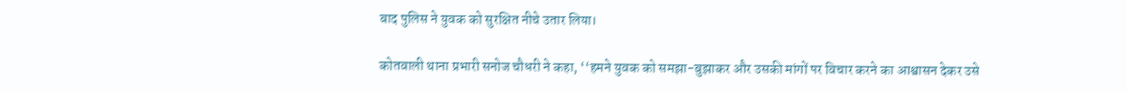बाद पुलिस ने युवक को सुरक्षित नीचे उतार लिया।

कोतवाली थाना प्रभारी सनोज चौधरी ने कहा, ‘‘हमने युवक को समझा-बुझाकर और उसकी मांगों पर विचार करने का आश्वासन देकर उसे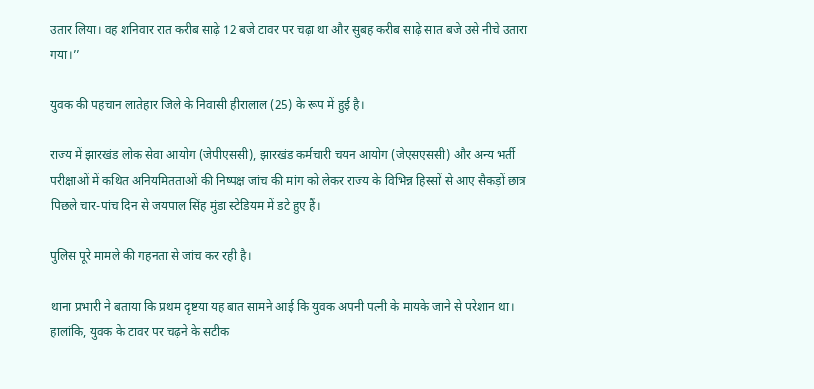उतार लिया। वह शनिवार रात करीब साढ़े 12 बजे टावर पर चढ़ा था और सुबह करीब साढ़े सात बजे उसे नीचे उतारा गया।’’

युवक की पहचान लातेहार जिले के निवासी हीरालाल (25) के रूप में हुई है।

राज्य में झारखंड लोक सेवा आयोग (जेपीएससी), झारखंड कर्मचारी चयन आयोग (जेएसएससी) और अन्य भर्ती परीक्षाओं में कथित अनियमितताओं की निष्पक्ष जांच की मांग को लेकर राज्य के विभिन्न हिस्सों से आए सैकड़ों छात्र पिछले चार-पांच दिन से जयपाल सिंह मुंडा स्टेडियम में डटे हुए हैं।

पुलिस पूरे मामले की गहनता से जांच कर रही है।

थाना प्रभारी ने बताया कि प्रथम दृष्टया यह बात सामने आई कि युवक अपनी पत्नी के मायके जाने से परेशान था। हालांकि, युवक के टावर पर चढ़ने के सटीक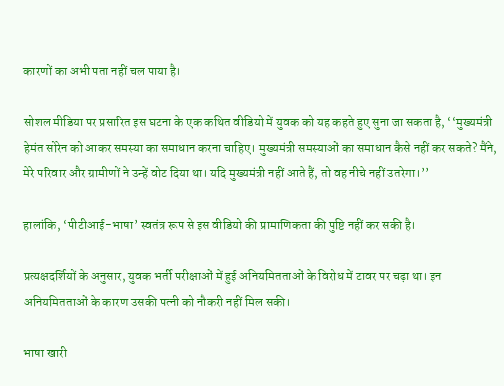कारणों का अभी पता नहीं चल पाया है।

सोशल मीडिया पर प्रसारित इस घटना के एक कथित वीडियो में युवक को यह कहते हुए सुना जा सकता है, ‘‘मुख्यमंत्री हेमंत सोरेन को आकर समस्या का समाधान करना चाहिए। मुख्यमंत्री समस्याओं का समाधान कैसे नहीं कर सकते? मैंने, मेरे परिवार और ग्रामीणों ने उन्हें वोट दिया था। यदि मुख्यमंत्री नहीं आते हैं, तो वह नीचे नहीं उतरेगा।’’

हालांकि, ‘पीटीआई-भाषा’ स्वतंत्र रूप से इस वीडियो की प्रामाणिकता की पुष्टि नहीं कर सकी है।

प्रत्यक्षदर्शियों के अनुसार, युवक भर्ती परीक्षाओं में हुई अनियमितताओं के विरोध में टावर पर चढ़ा था। इन अनियमितताओं के कारण उसकी पत्नी को नौकरी नहीं मिल सकी।

भाषा खारी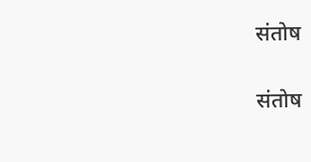संतोष

संतोष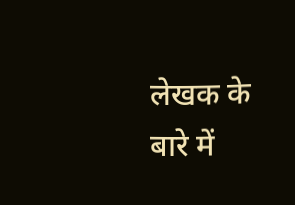लेखक के बारे में